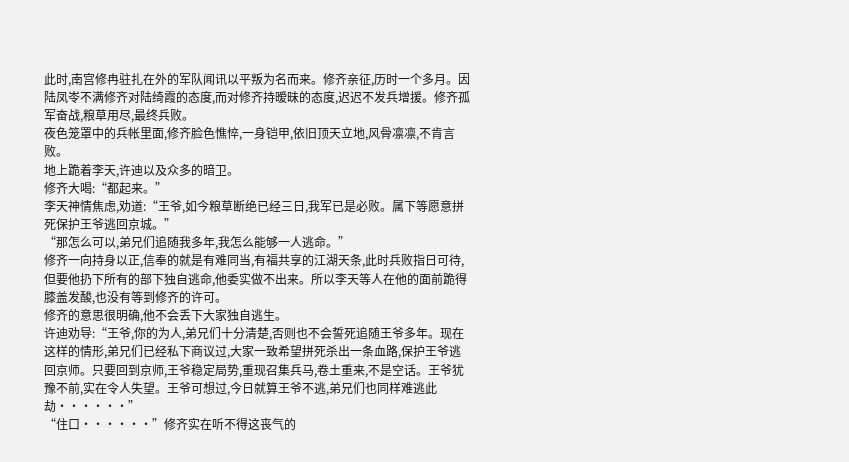此时,南宫修冉驻扎在外的军队闻讯以平叛为名而来。修齐亲征,历时一个多月。因陆凤岺不满修齐对陆绮霞的态度,而对修齐持暧昧的态度,迟迟不发兵增援。修齐孤军奋战,粮草用尽,最终兵败。
夜色笼罩中的兵帐里面,修齐脸色憔悴,一身铠甲,依旧顶天立地,风骨凛凛,不肯言败。
地上跪着李天,许迪以及众多的暗卫。
修齐大喝:“都起来。”
李天神情焦虑,劝道:“王爷,如今粮草断绝已经三日,我军已是必败。属下等愿意拼死保护王爷逃回京城。”
“那怎么可以,弟兄们追随我多年,我怎么能够一人逃命。”
修齐一向持身以正,信奉的就是有难同当,有福共享的江湖天条,此时兵败指日可待,但要他扔下所有的部下独自逃命,他委实做不出来。所以李天等人在他的面前跪得膝盖发酸,也没有等到修齐的许可。
修齐的意思很明确,他不会丢下大家独自逃生。
许迪劝导:“王爷,你的为人,弟兄们十分清楚,否则也不会誓死追随王爷多年。现在这样的情形,弟兄们已经私下商议过,大家一致希望拼死杀出一条血路,保护王爷逃回京师。只要回到京师,王爷稳定局势,重现召集兵马,卷土重来,不是空话。王爷犹豫不前,实在令人失望。王爷可想过,今日就算王爷不逃,弟兄们也同样难逃此劫······”
“住口······”修齐实在听不得这丧气的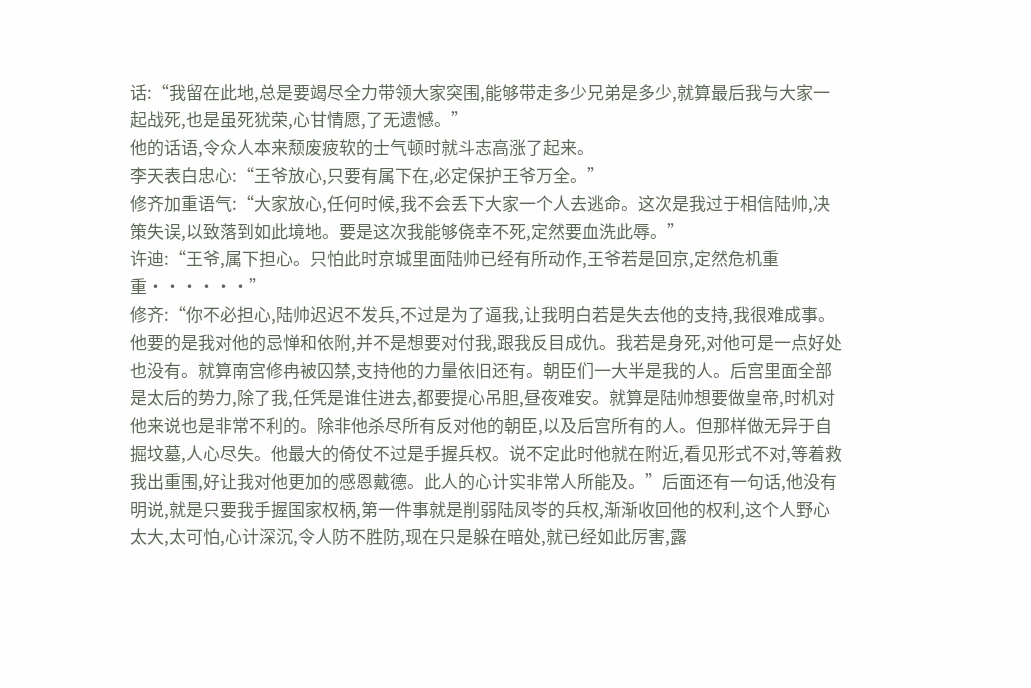话:“我留在此地,总是要竭尽全力带领大家突围,能够带走多少兄弟是多少,就算最后我与大家一起战死,也是虽死犹荣,心甘情愿,了无遗憾。”
他的话语,令众人本来颓废疲软的士气顿时就斗志高涨了起来。
李天表白忠心:“王爷放心,只要有属下在,必定保护王爷万全。”
修齐加重语气:“大家放心,任何时候,我不会丢下大家一个人去逃命。这次是我过于相信陆帅,决策失误,以致落到如此境地。要是这次我能够侥幸不死,定然要血洗此辱。”
许迪:“王爷,属下担心。只怕此时京城里面陆帅已经有所动作,王爷若是回京,定然危机重重······”
修齐:“你不必担心,陆帅迟迟不发兵,不过是为了逼我,让我明白若是失去他的支持,我很难成事。他要的是我对他的忌惮和依附,并不是想要对付我,跟我反目成仇。我若是身死,对他可是一点好处也没有。就算南宫修冉被囚禁,支持他的力量依旧还有。朝臣们一大半是我的人。后宫里面全部是太后的势力,除了我,任凭是谁住进去,都要提心吊胆,昼夜难安。就算是陆帅想要做皇帝,时机对他来说也是非常不利的。除非他杀尽所有反对他的朝臣,以及后宫所有的人。但那样做无异于自掘坟墓,人心尽失。他最大的倚仗不过是手握兵权。说不定此时他就在附近,看见形式不对,等着救我出重围,好让我对他更加的感恩戴德。此人的心计实非常人所能及。”后面还有一句话,他没有明说,就是只要我手握国家权柄,第一件事就是削弱陆凤岺的兵权,渐渐收回他的权利,这个人野心太大,太可怕,心计深沉,令人防不胜防,现在只是躲在暗处,就已经如此厉害,露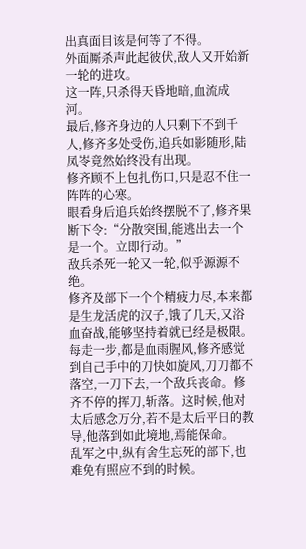出真面目该是何等了不得。
外面厮杀声此起彼伏,敌人又开始新一轮的进攻。
这一阵,只杀得天昏地暗,血流成河。
最后,修齐身边的人只剩下不到千人,修齐多处受伤,追兵如影随形,陆凤岺竟然始终没有出现。
修齐顾不上包扎伤口,只是忍不住一阵阵的心寒。
眼看身后追兵始终摆脱不了,修齐果断下令:“分散突围,能逃出去一个是一个。立即行动。”
敌兵杀死一轮又一轮,似乎源源不绝。
修齐及部下一个个精疲力尽,本来都是生龙活虎的汉子,饿了几天,又浴血奋战,能够坚持着就已经是极限。
每走一步,都是血雨腥风,修齐感觉到自己手中的刀快如旋风,刀刀都不落空,一刀下去,一个敌兵丧命。修齐不停的挥刀,斩落。这时候,他对太后感念万分,若不是太后平日的教导,他落到如此境地,焉能保命。
乱军之中,纵有舍生忘死的部下,也难免有照应不到的时候。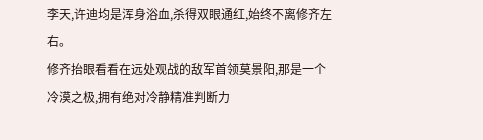李天,许迪均是浑身浴血,杀得双眼通红,始终不离修齐左右。
修齐抬眼看看在远处观战的敌军首领莫景阳,那是一个冷漠之极,拥有绝对冷静精准判断力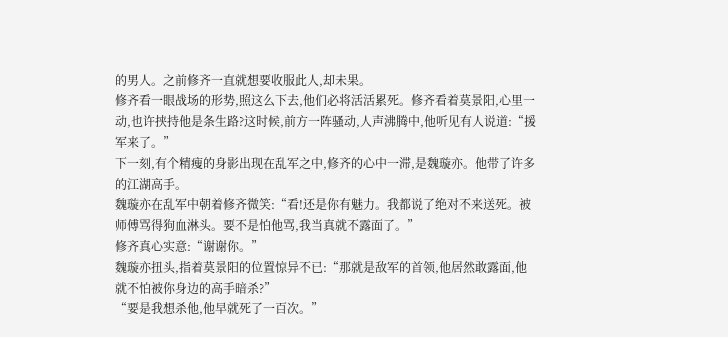的男人。之前修齐一直就想要收服此人,却未果。
修齐看一眼战场的形势,照这么下去,他们必将活活累死。修齐看着莫景阳,心里一动,也许挟持他是条生路?这时候,前方一阵骚动,人声沸腾中,他听见有人说道:“援军来了。”
下一刻,有个精瘦的身影出现在乱军之中,修齐的心中一滞,是魏璇亦。他带了许多的江湖高手。
魏璇亦在乱军中朝着修齐微笑:“看!还是你有魅力。我都说了绝对不来送死。被师傅骂得狗血淋头。要不是怕他骂,我当真就不露面了。”
修齐真心实意:“谢谢你。”
魏璇亦扭头,指着莫景阳的位置惊异不已:“那就是敌军的首领,他居然敢露面,他就不怕被你身边的高手暗杀?”
“要是我想杀他,他早就死了一百次。”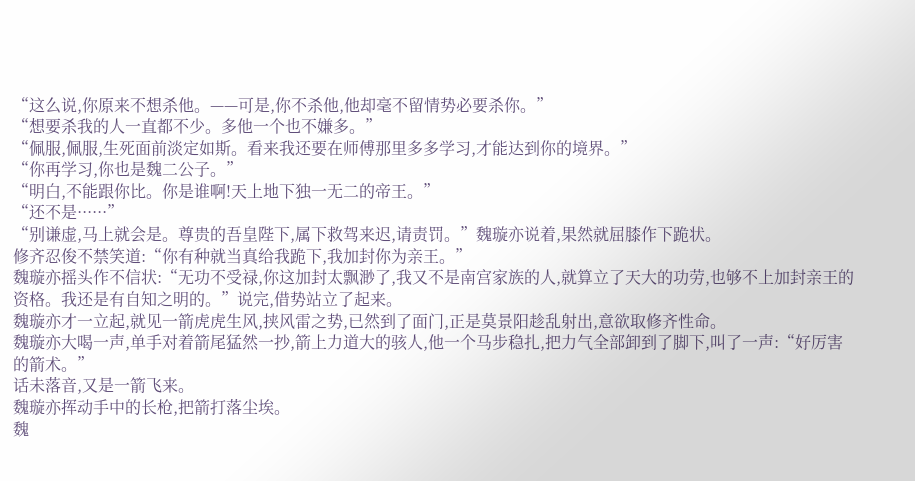“这么说,你原来不想杀他。——可是,你不杀他,他却毫不留情势必要杀你。”
“想要杀我的人一直都不少。多他一个也不嫌多。”
“佩服,佩服,生死面前淡定如斯。看来我还要在师傅那里多多学习,才能达到你的境界。”
“你再学习,你也是魏二公子。”
“明白,不能跟你比。你是谁啊!天上地下独一无二的帝王。”
“还不是······”
“别谦虚,马上就会是。尊贵的吾皇陛下,属下救驾来迟,请责罚。”魏璇亦说着,果然就屈膝作下跪状。
修齐忍俊不禁笑道:“你有种就当真给我跪下,我加封你为亲王。”
魏璇亦摇头作不信状:“无功不受禄,你这加封太飘渺了,我又不是南宫家族的人,就算立了天大的功劳,也够不上加封亲王的资格。我还是有自知之明的。”说完,借势站立了起来。
魏璇亦才一立起,就见一箭虎虎生风,挟风雷之势,已然到了面门,正是莫景阳趁乱射出,意欲取修齐性命。
魏璇亦大喝一声,单手对着箭尾猛然一抄,箭上力道大的骇人,他一个马步稳扎,把力气全部卸到了脚下,叫了一声:“好厉害的箭术。”
话未落音,又是一箭飞来。
魏璇亦挥动手中的长枪,把箭打落尘埃。
魏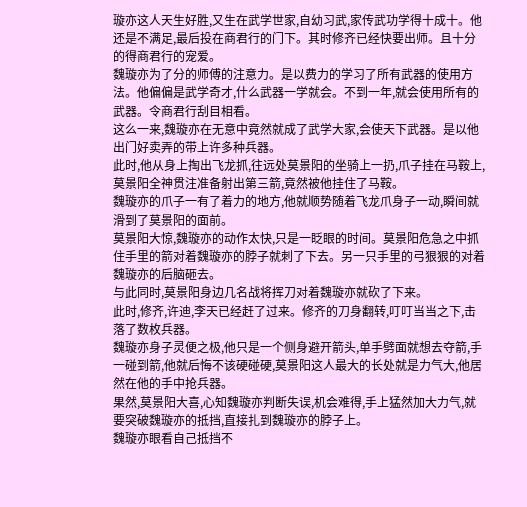璇亦这人天生好胜,又生在武学世家,自幼习武,家传武功学得十成十。他还是不满足,最后投在商君行的门下。其时修齐已经快要出师。且十分的得商君行的宠爱。
魏璇亦为了分的师傅的注意力。是以费力的学习了所有武器的使用方法。他偏偏是武学奇才,什么武器一学就会。不到一年,就会使用所有的武器。令商君行刮目相看。
这么一来,魏璇亦在无意中竟然就成了武学大家,会使天下武器。是以他出门好卖弄的带上许多种兵器。
此时,他从身上掏出飞龙抓,往远处莫景阳的坐骑上一扔,爪子挂在马鞍上,莫景阳全神贯注准备射出第三箭,竟然被他挂住了马鞍。
魏璇亦的爪子一有了着力的地方,他就顺势随着飞龙爪身子一动,瞬间就滑到了莫景阳的面前。
莫景阳大惊,魏璇亦的动作太快,只是一眨眼的时间。莫景阳危急之中抓住手里的箭对着魏璇亦的脖子就刺了下去。另一只手里的弓狠狠的对着魏璇亦的后脑砸去。
与此同时,莫景阳身边几名战将挥刀对着魏璇亦就砍了下来。
此时,修齐,许迪,李天已经赶了过来。修齐的刀身翻转,叮叮当当之下,击落了数枚兵器。
魏璇亦身子灵便之极,他只是一个侧身避开箭头,单手劈面就想去夺箭,手一碰到箭,他就后悔不该硬碰硬,莫景阳这人最大的长处就是力气大,他居然在他的手中抢兵器。
果然,莫景阳大喜,心知魏璇亦判断失误,机会难得,手上猛然加大力气,就要突破魏璇亦的抵挡,直接扎到魏璇亦的脖子上。
魏璇亦眼看自己抵挡不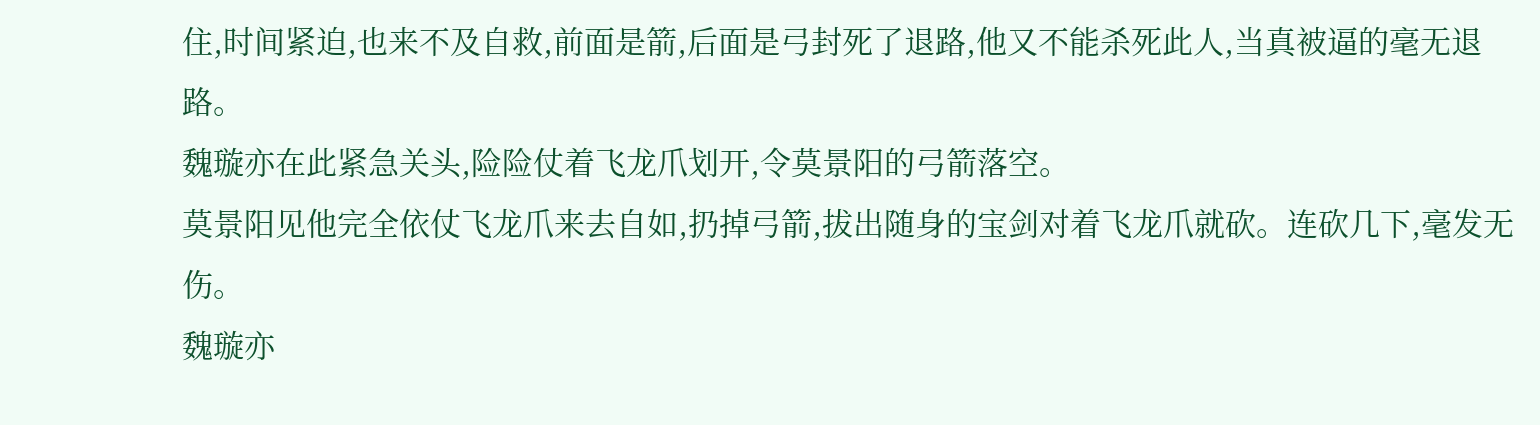住,时间紧迫,也来不及自救,前面是箭,后面是弓封死了退路,他又不能杀死此人,当真被逼的毫无退路。
魏璇亦在此紧急关头,险险仗着飞龙爪划开,令莫景阳的弓箭落空。
莫景阳见他完全依仗飞龙爪来去自如,扔掉弓箭,拔出随身的宝剑对着飞龙爪就砍。连砍几下,毫发无伤。
魏璇亦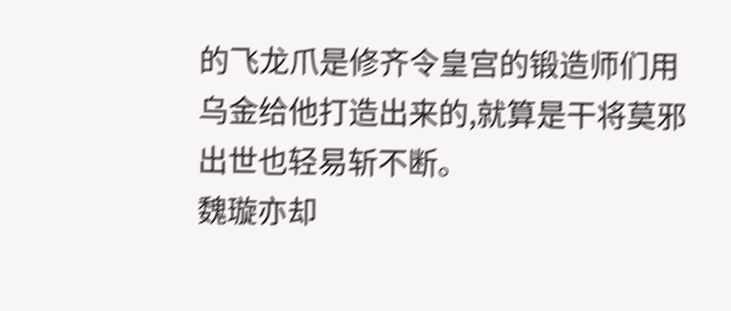的飞龙爪是修齐令皇宫的锻造师们用乌金给他打造出来的,就算是干将莫邪出世也轻易斩不断。
魏璇亦却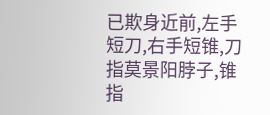已欺身近前,左手短刀,右手短锥,刀指莫景阳脖子,锥指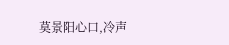莫景阳心口,冷声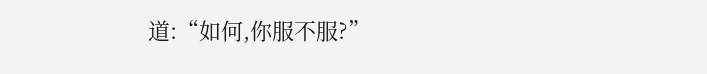道:“如何,你服不服?”